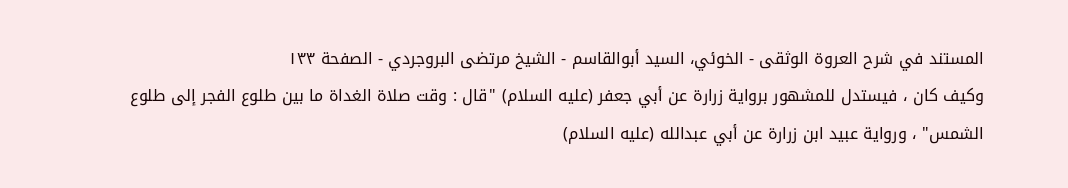المستند في شرح العروة الوثقى - الخوئي، السيد أبوالقاسم - الشيخ مرتضى البروجردي - الصفحة ١٣٣
وكيف كان ، فيستدل للمشهور برواية زرارة عن أبي جعفر (عليه السلام) "قال : وقت صلاة الغداة ما بين طلوع الفجر إلى طلوع الشمس" ، ورواية عبيد ابن زرارة عن أبي عبدالله (عليه السلام)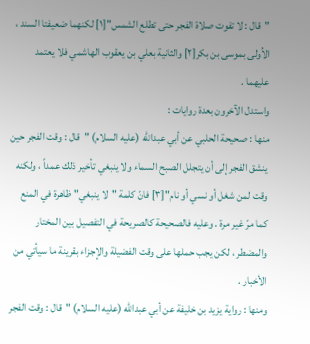"قال : لا تفوت صلاة الفجر حتى تطلع الشمس"[١] لكنهما ضعيفتا السند ، الاُولى بموسى بن بكر[٢] والثانية بعلي بن يعقوب الهاشمي فلا يعتمد عليهما .
واستدل الآخرون بعدة روايات :
منها : صحيحة الحلبي عن أبي عبدالله (عليه السلام) "قال : وقت الفجر حين ينشق الفجر إلى أن يتجلل الصبح السماء ولا ينبغي تأخير ذلك عمداً ، ولكنه وقت لمن شغل أو نسي أو نام"[٣] فانّ كلمة "لا ينبغي" ظاهرة في المنع كما مرّ غير مرة . وعليه فالصحيحة كالصريحة في التفصيل بين المختار والمضطر ، لكن يجب حملها على وقت الفضيلة والإجزاء بقرينة ما سيأتي من الأخبار .
ومنها : رواية يزيد بن خليفة عن أبي عبدالله (عليه السلام) "قال : وقت الفجر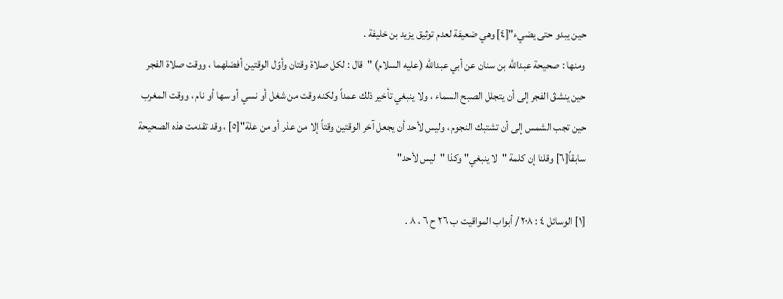حين يبدو حتى يضيء"[٤] وهي ضعيفة لعدم توثيق يزيد بن خليفة .
ومنها : صحيحة عبدالله بن سنان عن أبي عبدالله (عليه السلام) "قال : لكل صلاة وقتان وأوّل الوقتين أفضلهما ، ووقت صلاة الفجر حين ينشقّ الفجر إلى أن يتجلل الصبح السماء ، ولا ينبغي تأخير ذلك عمداً ولكنه وقت من شغل أو نسي أو سها أو نام ، ووقت المغرب حين تجب الشمس إلى أن تشتبك النجوم ، وليس لأحد أن يجعل آخر الوقتين وقتاً إلا من عذر أو من علة"[٥] ، وقد تقدمت هذه الصحيحة سابقاً[٦] وقلنا إن كلمة "لا ينبغي" وكذا "ليس لأحد"

[١] الوسائل ٤ : ٢٠٨ / أبواب المواقيت ب ٢٦ ح ٦ ، ٨ .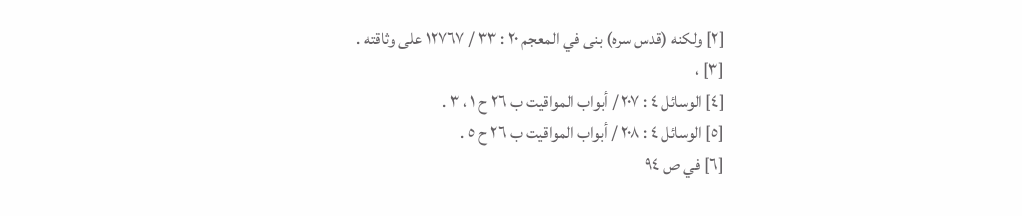[٢] ولكنه (قدس سره) بنى في المعجم ٢٠ : ٣٣ / ١٢٧٦٧ على وثاقته .
[٣] ،
[٤] الوسائل ٤ : ٢٠٧ / أبواب المواقيت ب ٢٦ ح ١ ، ٣ .
[٥] الوسائل ٤ : ٢٠٨ / أبواب المواقيت ب ٢٦ ح ٥ .
[٦] في ص ٩٤